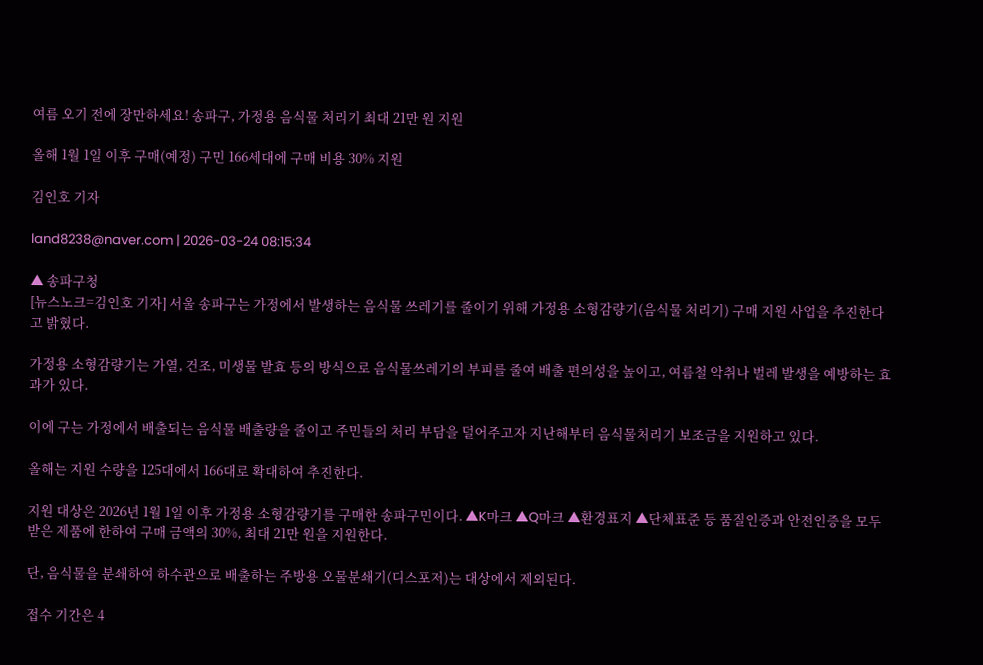여름 오기 전에 장만하세요! 송파구, 가정용 음식물 처리기 최대 21만 원 지원

올해 1월 1일 이후 구매(예정) 구민 166세대에 구매 비용 30% 지원

김인호 기자

land8238@naver.com | 2026-03-24 08:15:34

▲ 송파구청
[뉴스노크=김인호 기자] 서울 송파구는 가정에서 발생하는 음식물 쓰레기를 줄이기 위해 가정용 소형감량기(음식물 처리기) 구매 지원 사업을 추진한다고 밝혔다.

가정용 소형감량기는 가열, 건조, 미생물 발효 등의 방식으로 음식물쓰레기의 부피를 줄여 배출 편의성을 높이고, 여름철 악취나 벌레 발생을 예방하는 효과가 있다.

이에 구는 가정에서 배출되는 음식물 배출량을 줄이고 주민들의 처리 부담을 덜어주고자 지난해부터 음식물처리기 보조금을 지원하고 있다.

올해는 지원 수량을 125대에서 166대로 확대하여 추진한다.

지원 대상은 2026년 1월 1일 이후 가정용 소형감량기를 구매한 송파구민이다. ▲K마크 ▲Q마크 ▲환경표지 ▲단체표준 등 품질인증과 안전인증을 모두 받은 제품에 한하여 구매 금액의 30%, 최대 21만 원을 지원한다.

단, 음식물을 분쇄하여 하수관으로 배출하는 주방용 오물분쇄기(디스포저)는 대상에서 제외된다.

접수 기간은 4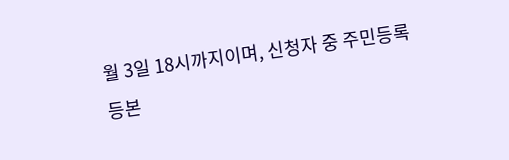월 3일 18시까지이며, 신청자 중 주민등록등본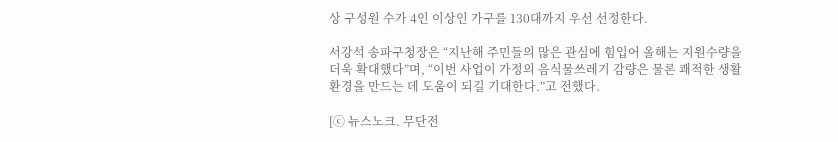상 구성원 수가 4인 이상인 가구를 130대까지 우선 선정한다.

서강석 송파구청장은 “지난해 주민들의 많은 관심에 힘입어 올해는 지원수량을 더욱 확대했다”며, “이번 사업이 가정의 음식물쓰레기 감량은 물론 쾌적한 생활 환경을 만드는 데 도움이 되길 기대한다.”고 전했다.

[ⓒ 뉴스노크. 무단전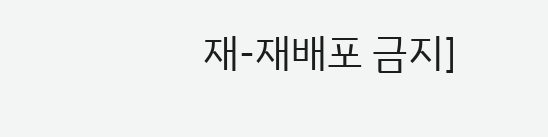재-재배포 금지]